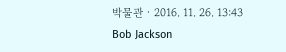박물관 · 2016. 11. 26. 13:43
Bob Jackson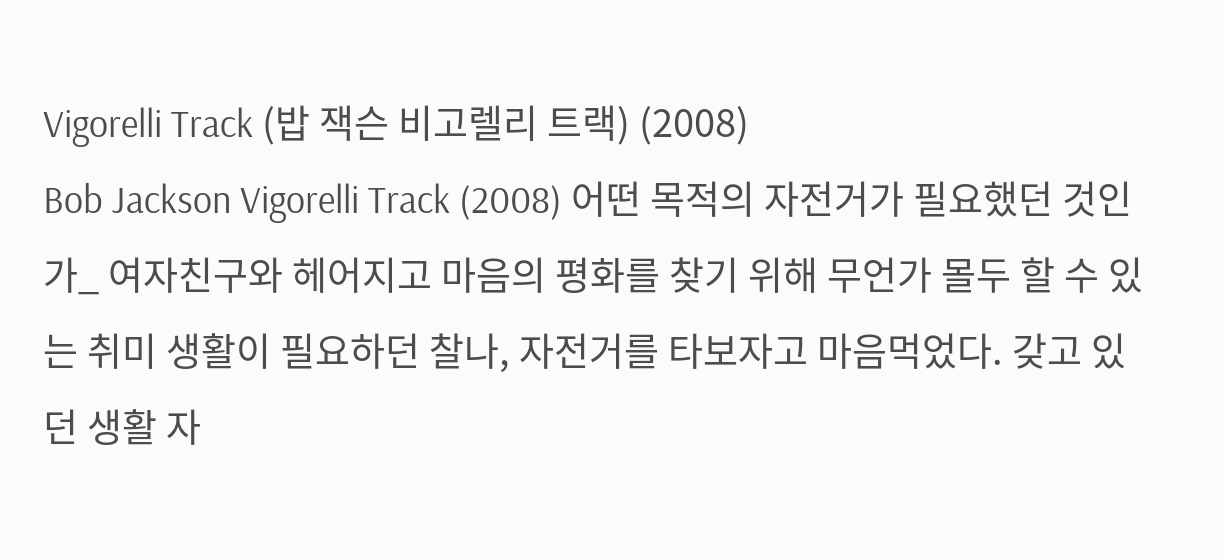Vigorelli Track (밥 잭슨 비고렐리 트랙) (2008)
Bob Jackson Vigorelli Track (2008) 어떤 목적의 자전거가 필요했던 것인가_ 여자친구와 헤어지고 마음의 평화를 찾기 위해 무언가 몰두 할 수 있는 취미 생활이 필요하던 찰나, 자전거를 타보자고 마음먹었다. 갖고 있던 생활 자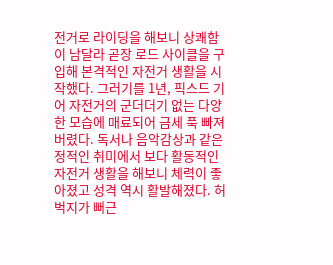전거로 라이딩을 해보니 상쾌함이 남달라 곧장 로드 사이클을 구입해 본격적인 자전거 생활을 시작했다. 그러기를 1년, 픽스드 기어 자전거의 군더더기 없는 다양한 모습에 매료되어 금세 푹 빠져버렸다. 독서나 음악감상과 같은 정적인 취미에서 보다 활동적인 자전거 생활을 해보니 체력이 좋아졌고 성격 역시 활발해졌다. 허벅지가 뻐근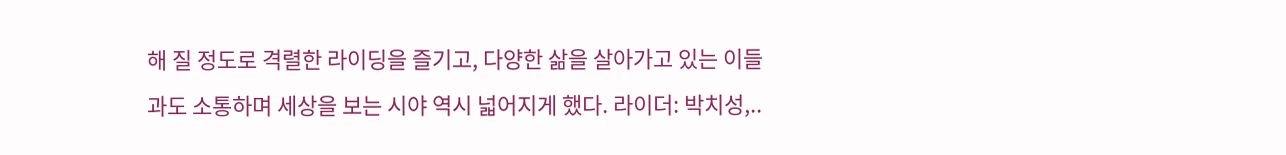해 질 정도로 격렬한 라이딩을 즐기고, 다양한 삶을 살아가고 있는 이들과도 소통하며 세상을 보는 시야 역시 넓어지게 했다. 라이더: 박치성,..